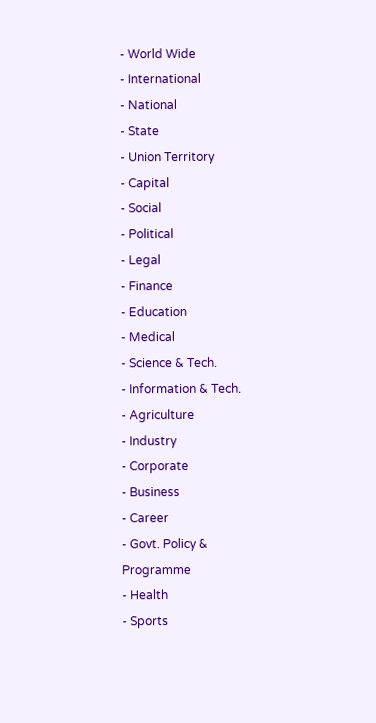- World Wide
- International
- National
- State
- Union Territory
- Capital
- Social
- Political
- Legal
- Finance
- Education
- Medical
- Science & Tech.
- Information & Tech.
- Agriculture
- Industry
- Corporate
- Business
- Career
- Govt. Policy & Programme
- Health
- Sports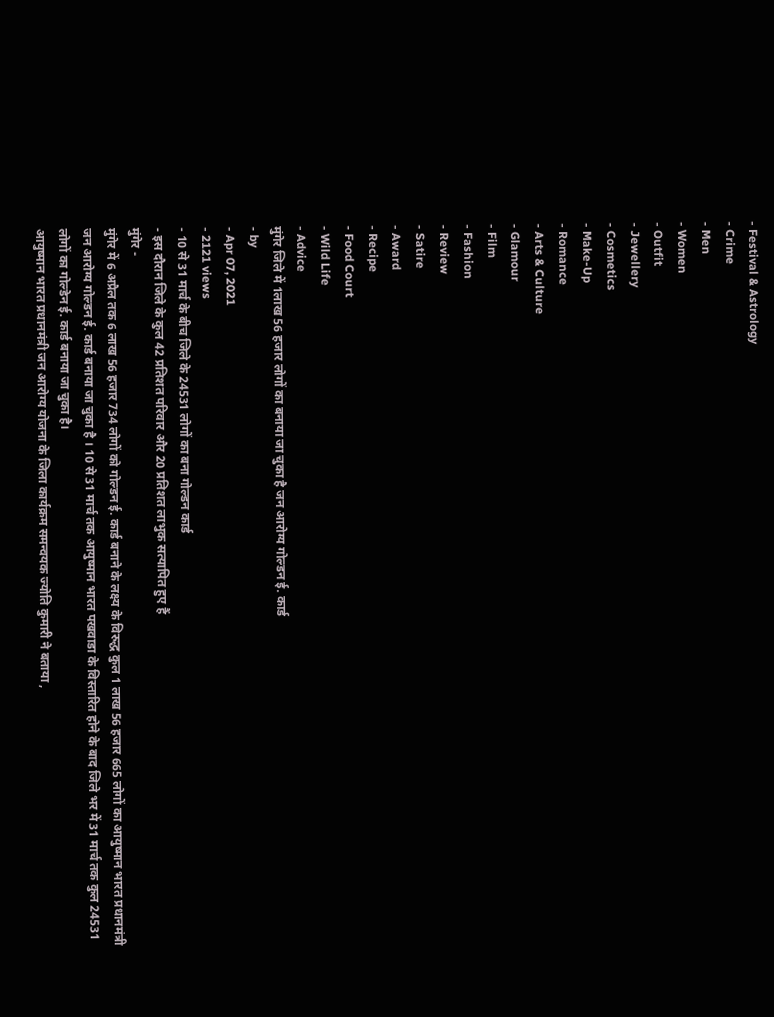- Festival & Astrology
- Crime
- Men
- Women
- Outfit
- Jewellery
- Cosmetics
- Make-Up
- Romance
- Arts & Culture
- Glamour
- Film
- Fashion
- Review
- Satire
- Award
- Recipe
- Food Court
- Wild Life
- Advice
मुंगेर जिले में 1लाख 56 हजार लोगों का बनाया जा चुका है जन आरोग्य गोल्डन ई. कार्ड
- by
- Apr 07, 2021
- 2121 views
- 10 से 31 मार्च के बीच जिले के 24531 लोगों का बना गोल्डन कार्ड
- इस दौरान जिले के कुल 42 प्रतिशत परिवार और 20 प्रतिशत लाभुक सत्यापित हुए हैं
मुंगेर -
मुंगेर में 6 अप्रैल तक 6 लाख 56 हजार 734 लोगों को गोल्डन ई. कार्ड बनाने के लक्ष्य के विरुद्ध कुल 1 लाख 56 हजार 665 लोगों का आयुष्मान भारत प्रधानमंत्री जन आरोग्य गोल्डन ई. कार्ड बनाया जा चुका है । 10 से 31 मार्च तक आयुष्मान भारत पखवाडा के विस्तारित होने के बाद जिले भर में 31 मार्च तक कुल 24531 लोगों का गोल्डेन ई. कार्ड बनाया जा चुका है।
आयुष्मान भारत प्रधानमंत्री जन आरोग्य योजना के जिला कार्यक्रम समन्वयक ज्योति कुमारी ने बताया ,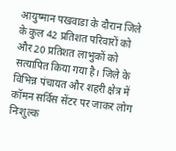आयुष्मान पखवाडा के दौरान जिले के कुल 42 प्रतिशत परिवारों को और 20 प्रतिशत लाभुकों को सत्यापित किया गया है। जिले के विभिन्न पंचायत और शहरी क्षेत्र में कॉमन सर्विस सेंटर पर जाकर लोग निःशुल्क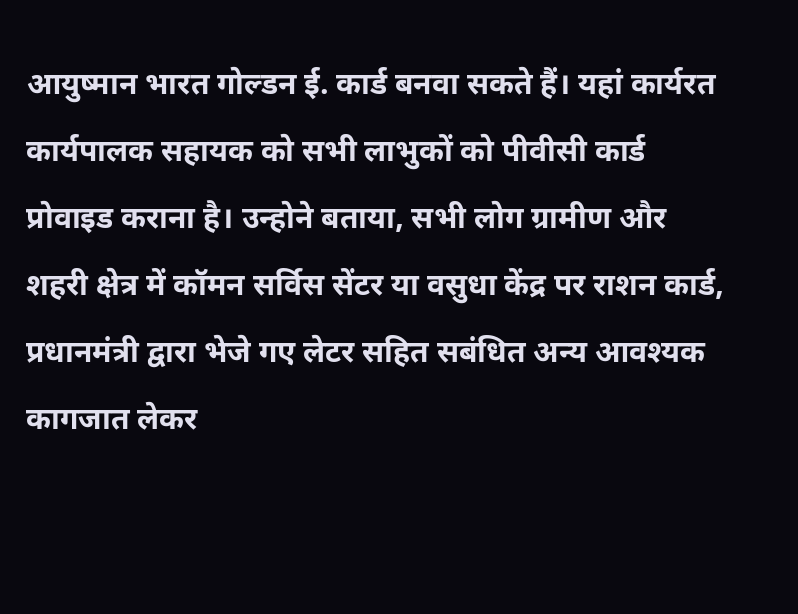आयुष्मान भारत गोल्डन ई. कार्ड बनवा सकते हैं। यहां कार्यरत कार्यपालक सहायक को सभी लाभुकों को पीवीसी कार्ड प्रोवाइड कराना है। उन्होने बताया, सभी लोग ग्रामीण और शहरी क्षेत्र में कॉमन सर्विस सेंटर या वसुधा केंद्र पर राशन कार्ड, प्रधानमंत्री द्वारा भेजे गए लेटर सहित सबंधित अन्य आवश्यक कागजात लेकर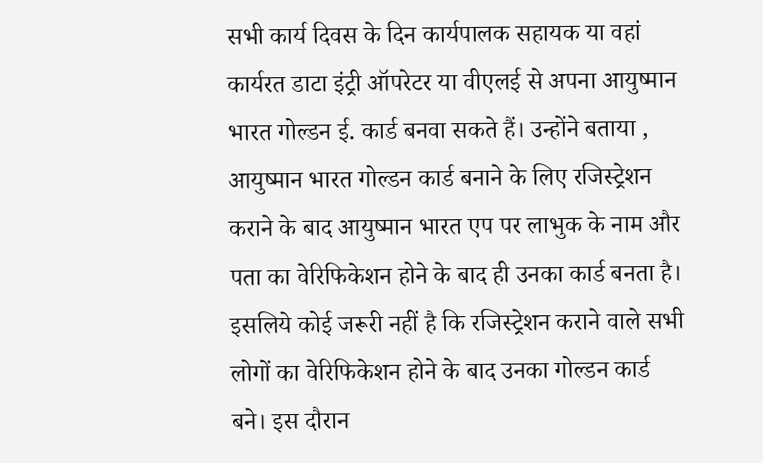सभी कार्य दिवस के दिन कार्यपालक सहायक या वहां कार्यरत डाटा इंट्री ऑपरेटर या वीएलई से अपना आयुष्मान भारत गोल्डन ई. कार्ड बनवा सकते हैं। उन्होंने बताया , आयुष्मान भारत गोल्डन कार्ड बनाने के लिए रजिस्ट्रेशन कराने के बाद आयुष्मान भारत एप पर लाभुक के नाम और पता का वेरिफिकेशन होने के बाद ही उनका कार्ड बनता है। इसलिये कोई जरूरी नहीं है कि रजिस्ट्रेशन कराने वाले सभी लोगों का वेरिफिकेशन होने के बाद उनका गोल्डन कार्ड बने। इस दौरान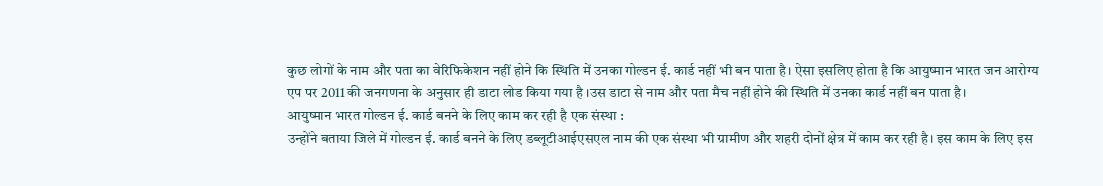कुछ लोगों के नाम और पता का वेरिफिकेशन नहीं होने कि स्थिति में उनका गोल्डन ई. कार्ड नहीं भी बन पाता है। ऐसा इसलिए होता है कि आयुष्मान भारत जन आरोग्य एप पर 2011 की जनगणना के अनुसार ही डाटा लोड किया गया है ।उस डाटा से नाम और पता मैच नहीं होने की स्थिति में उनका कार्ड नहीं बन पाता है।
आयुष्मान भारत गोल्डन ई. कार्ड बनने के लिए काम कर रही है एक संस्था :
उन्होंने बताया जिले में गोल्डन ई. कार्ड बनने के लिए डब्लूटीआईएसएल नाम की एक संस्था भी ग्रामीण और शहरी दोनों क्षेत्र में काम कर रही है। इस काम के लिए इस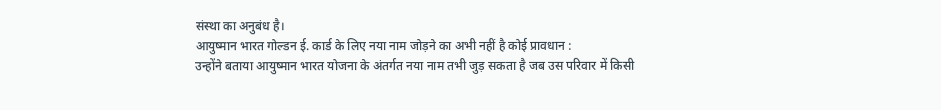संस्था का अनुबंध है।
आयुष्मान भारत गोल्डन ई. कार्ड के लिए नया नाम जोड़ने का अभी नहीं है कोई प्रावधान :
उन्होंने बताया आयुष्मान भारत योजना के अंतर्गत नया नाम तभी जुड़ सकता है जब उस परिवार में किसी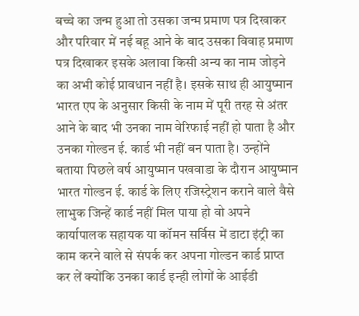बच्चे का जन्म हुआ तो उसका जन्म प्रमाण पत्र दिखाकर और परिवार में नई बहू आने के बाद उसका विवाह प्रमाण पत्र दिखाकर इसके अलावा किसी अन्य का नाम जोड़ने का अभी कोई प्रावधान नहीं है। इसके साथ ही आयुष्मान भारत एप के अनुसार किसी के नाम में पूरी तरह से अंतर आने के बाद भी उनका नाम वेरिफाई नहीं हो पाता है और उनका गोल्डन ई. कार्ड भी नहीं बन पाता है। उन्होंने बताया पिछले वर्ष आयुष्मान पखवाडा के दौरान आयुष्मान भारत गोल्डन ई. कार्ड के लिए रजिस्ट्रेशन कराने वाले वैसे लाभुक जिन्हें कार्ड नहीं मिल पाया हो वो अपने कार्यापालक सहायक या कॉमन सर्विस में डाटा इंट्री का काम करने वाले से संपर्क कर अपना गोल्डन कार्ड प्राप्त कर लें क्योंकि उनका कार्ड इन्ही लोगों के आईडी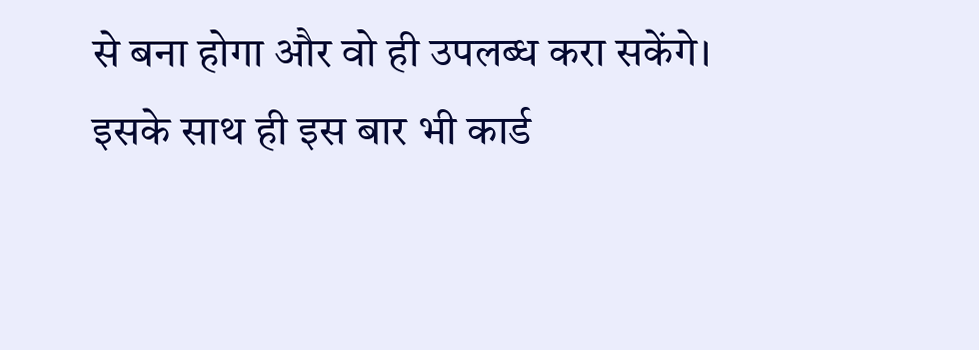से बना होगा और वो ही उपलब्ध करा सकेंगे। इसके साथ ही इस बार भी कार्ड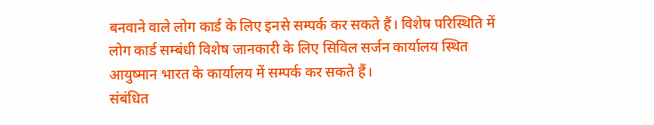बनवाने वाले लोग कार्ड के लिए इनसे सम्पर्क कर सकते हैं। विशेष परिस्थिति में लोग कार्ड सम्बंधी विशेष जानकारी के लिए सिविल सर्जन कार्यालय स्थित आयुष्मान भारत के कार्यालय में सम्पर्क कर सकते हैं।
संबंधित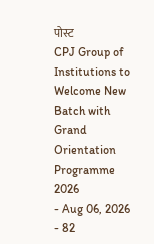पोस्ट
CPJ Group of Institutions to Welcome New Batch with Grand Orientation Programme 2026
- Aug 06, 2026
- 82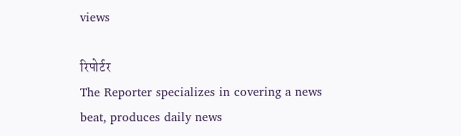views

रिपोर्टर
The Reporter specializes in covering a news beat, produces daily news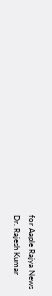for Aaple Rajya News
Dr. Rajesh Kumar